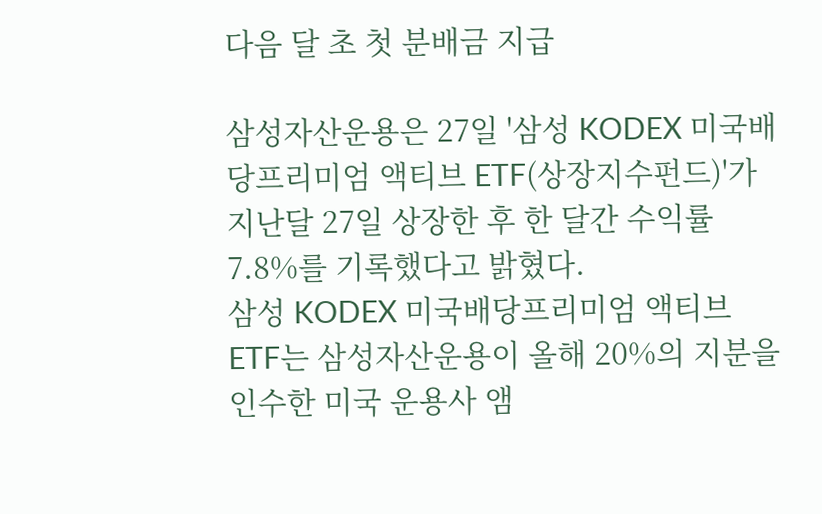다음 달 초 첫 분배금 지급

삼성자산운용은 27일 '삼성 KODEX 미국배당프리미엄 액티브 ETF(상장지수펀드)'가 지난달 27일 상장한 후 한 달간 수익률 7.8%를 기록했다고 밝혔다.
삼성 KODEX 미국배당프리미엄 액티브 ETF는 삼성자산운용이 올해 20%의 지분을 인수한 미국 운용사 앰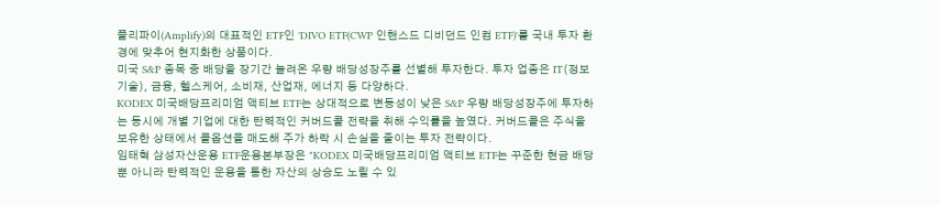플리파이(Amplify)의 대표적인 ETF인 'DIVO ETF(CWP 인핸스드 디비던드 인컴 ETF)'를 국내 투자 환경에 맞추어 현지화한 상품이다.
미국 S&P 종목 중 배당을 장기간 늘려온 우량 배당성장주를 선별해 투자한다. 투자 업종은 IT(정보기술), 금융, 헬스케어, 소비재, 산업재, 에너지 등 다양하다.
KODEX 미국배당프리미엄 액티브 ETF는 상대적으로 변동성이 낮은 S&P 우량 배당성장주에 투자하는 동시에 개별 기업에 대한 탄력적인 커버드콜 전략을 취해 수익률을 높였다. 커버드콜은 주식을 보유한 상태에서 콜옵션을 매도해 주가 하락 시 손실을 줄이는 투자 전략이다.
임태혁 삼성자산운용 ETF운용본부장은 "KODEX 미국배당프리미엄 액티브 ETF는 꾸준한 현금 배당뿐 아니라 탄력적인 운용을 통한 자산의 상승도 노릴 수 있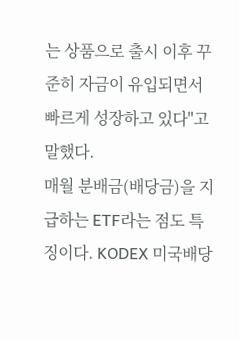는 상품으로 출시 이후 꾸준히 자금이 유입되면서 빠르게 성장하고 있다"고 말했다.
매월 분배금(배당금)을 지급하는 ETF라는 점도 특징이다. KODEX 미국배당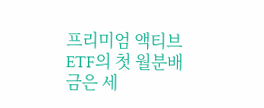프리미엄 액티브 ETF의 첫 월분배금은 세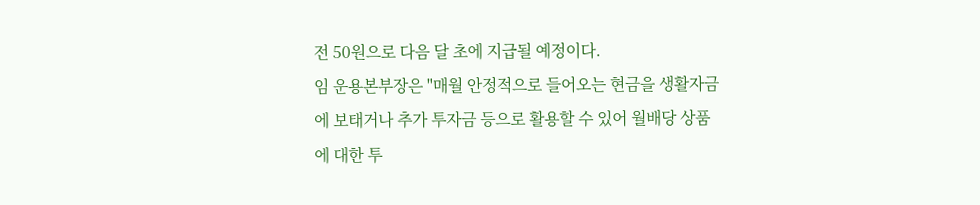전 50원으로 다음 달 초에 지급될 예정이다.
임 운용본부장은 "매월 안정적으로 들어오는 현금을 생활자금에 보태거나 추가 투자금 등으로 활용할 수 있어 월배당 상품에 대한 투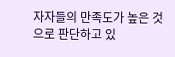자자들의 만족도가 높은 것으로 판단하고 있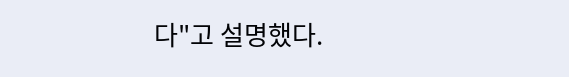다"고 설명했다.